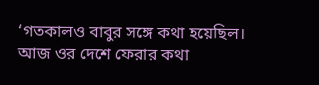‘গতকালও বাবুর সঙ্গে কথা হয়েছিল। আজ ওর দেশে ফেরার কথা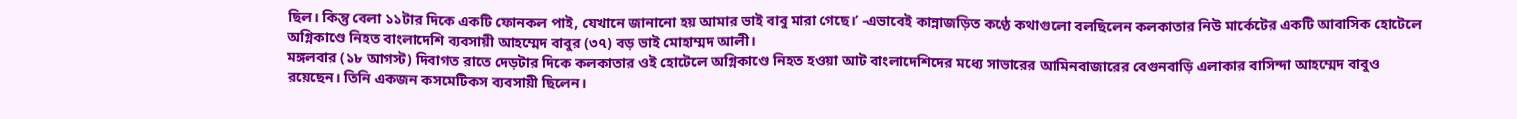ছিল। কিন্তু বেলা ১১টার দিকে একটি ফোনকল পাই, যেখানে জানানো হয় আমার ভাই বাবু মারা গেছে।’ -এভাবেই কান্নাজড়িত কণ্ঠে কথাগুলো বলছিলেন কলকাতার নিউ মার্কেটের একটি আবাসিক হোটেলে অগ্নিকাণ্ডে নিহত বাংলাদেশি ব্যবসায়ী আহম্মেদ বাবুর (৩৭) বড় ভাই মোহাম্মদ আলী।
মঙ্গলবার (১৮ আগস্ট) দিবাগত রাতে দেড়টার দিকে কলকাতার ওই হোটেলে অগ্নিকাণ্ডে নিহত হওয়া আট বাংলাদেশিদের মধ্যে সাভারের আমিনবাজারের বেগুনবাড়ি এলাকার বাসিন্দা আহম্মেদ বাবুও রয়েছেন। তিনি একজন কসমেটিকস ব্যবসায়ী ছিলেন।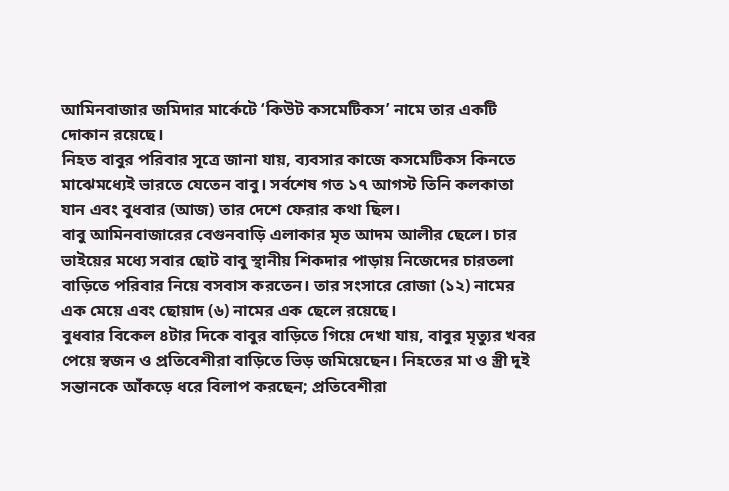আমিনবাজার জমিদার মার্কেটে ‘কিউট কসমেটিকস’ নামে তার একটি দোকান রয়েছে।
নিহত বাবুর পরিবার সূত্রে জানা যায়, ব্যবসার কাজে কসমেটিকস কিনতে মাঝেমধ্যেই ভারতে যেতেন বাবু। সর্বশেষ গত ১৭ আগস্ট তিনি কলকাতা যান এবং বুধবার (আজ) তার দেশে ফেরার কথা ছিল।
বাবু আমিনবাজারের বেগুনবাড়ি এলাকার মৃত আদম আলীর ছেলে। চার ভাইয়ের মধ্যে সবার ছোট বাবু স্থানীয় শিকদার পাড়ায় নিজেদের চারতলা বাড়িতে পরিবার নিয়ে বসবাস করতেন। তার সংসারে রোজা (১২) নামের এক মেয়ে এবং ছোয়াদ (৬) নামের এক ছেলে রয়েছে।
বুধবার বিকেল ৪টার দিকে বাবুর বাড়িতে গিয়ে দেখা যায়, বাবুর মৃত্যুর খবর পেয়ে স্বজন ও প্রতিবেশীরা বাড়িতে ভিড় জমিয়েছেন। নিহতের মা ও স্ত্রী দুই সন্তানকে আঁকড়ে ধরে বিলাপ করছেন; প্রতিবেশীরা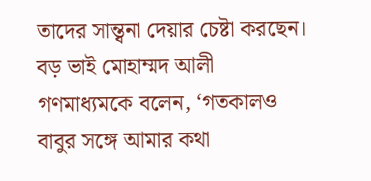তাদের সান্ত্বনা দেয়ার চেষ্টা করছেন।
বড় ভাই মোহাম্মদ আলী গণমাধ্যমকে বলেন, ‘গতকালও বাবুর সঙ্গে আমার কথা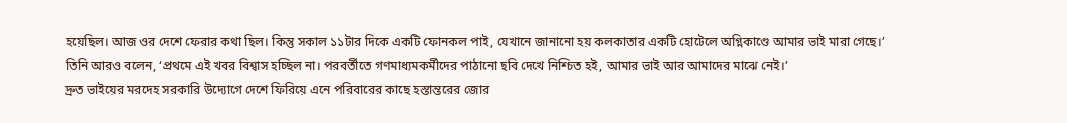হয়েছিল। আজ ওর দেশে ফেরার কথা ছিল। কিন্তু সকাল ১১টার দিকে একটি ফোনকল পাই, যেখানে জানানো হয় কলকাতার একটি হোটেলে অগ্নিকাণ্ডে আমার ভাই মারা গেছে।’
তিনি আরও বলেন, ‘প্রথমে এই খবর বিশ্বাস হচ্ছিল না। পরবর্তীতে গণমাধ্যমকর্মীদের পাঠানো ছবি দেখে নিশ্চিত হই, আমার ভাই আর আমাদের মাঝে নেই।’
দ্রুত ভাইয়ের মরদেহ সরকারি উদ্যোগে দেশে ফিরিয়ে এনে পরিবারের কাছে হস্তান্তরের জোর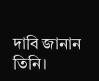দাবি জানান তিনি।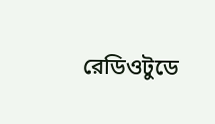রেডিওটুডে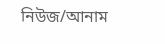নিউজ/আনাম